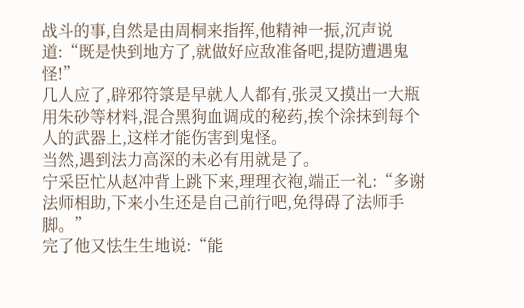战斗的事,自然是由周桐来指挥,他精神一振,沉声说道:“既是快到地方了,就做好应敌准备吧,提防遭遇鬼怪!”
几人应了,辟邪符箓是早就人人都有,张灵又摸出一大瓶用朱砂等材料,混合黑狗血调成的秘药,挨个涂抹到每个人的武器上,这样才能伤害到鬼怪。
当然,遇到法力高深的未必有用就是了。
宁采臣忙从赵冲背上跳下来,理理衣袍,端正一礼:“多谢法师相助,下来小生还是自己前行吧,免得碍了法师手脚。”
完了他又怯生生地说:“能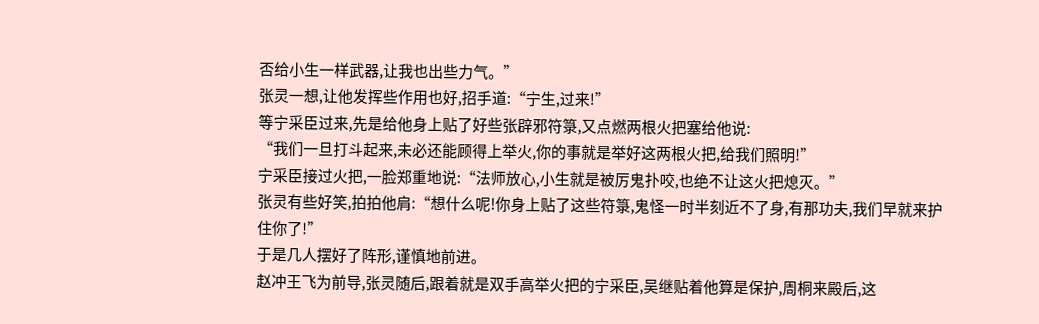否给小生一样武器,让我也出些力气。”
张灵一想,让他发挥些作用也好,招手道:“宁生,过来!”
等宁采臣过来,先是给他身上贴了好些张辟邪符箓,又点燃两根火把塞给他说:
“我们一旦打斗起来,未必还能顾得上举火,你的事就是举好这两根火把,给我们照明!”
宁采臣接过火把,一脸郑重地说:“法师放心,小生就是被厉鬼扑咬,也绝不让这火把熄灭。”
张灵有些好笑,拍拍他肩:“想什么呢!你身上贴了这些符箓,鬼怪一时半刻近不了身,有那功夫,我们早就来护住你了!”
于是几人摆好了阵形,谨慎地前进。
赵冲王飞为前导,张灵随后,跟着就是双手高举火把的宁采臣,吴继贴着他算是保护,周桐来殿后,这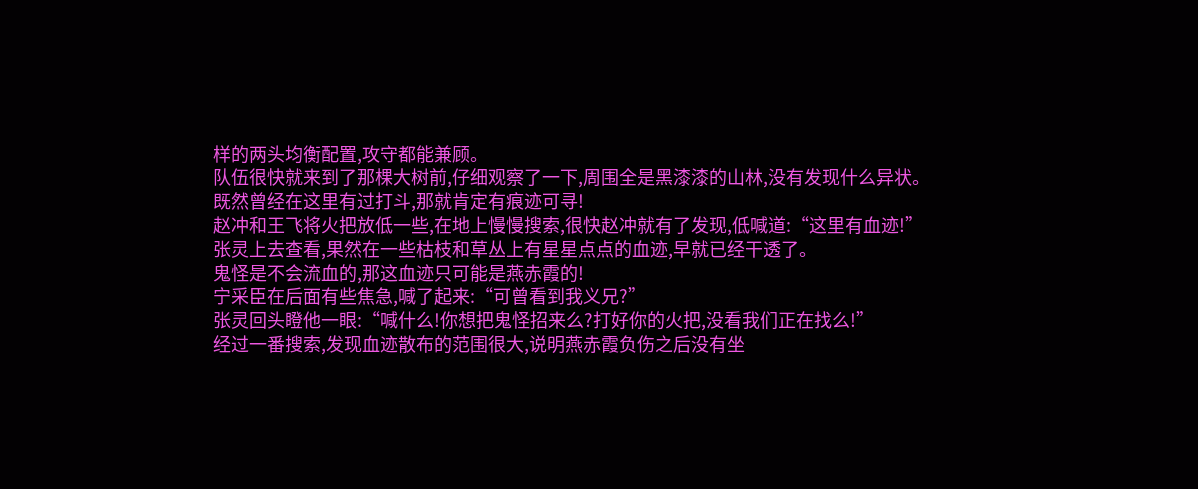样的两头均衡配置,攻守都能兼顾。
队伍很快就来到了那棵大树前,仔细观察了一下,周围全是黑漆漆的山林,没有发现什么异状。
既然曾经在这里有过打斗,那就肯定有痕迹可寻!
赵冲和王飞将火把放低一些,在地上慢慢搜索,很快赵冲就有了发现,低喊道:“这里有血迹!”
张灵上去查看,果然在一些枯枝和草丛上有星星点点的血迹,早就已经干透了。
鬼怪是不会流血的,那这血迹只可能是燕赤霞的!
宁采臣在后面有些焦急,喊了起来:“可曾看到我义兄?”
张灵回头瞪他一眼:“喊什么!你想把鬼怪招来么?打好你的火把,没看我们正在找么!”
经过一番搜索,发现血迹散布的范围很大,说明燕赤霞负伤之后没有坐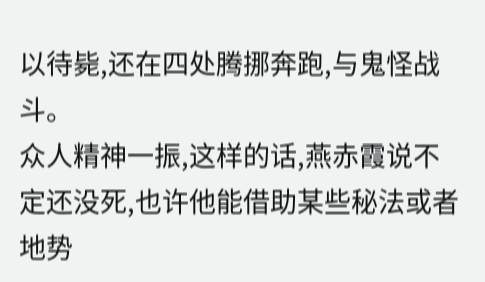以待毙,还在四处腾挪奔跑,与鬼怪战斗。
众人精神一振,这样的话,燕赤霞说不定还没死,也许他能借助某些秘法或者地势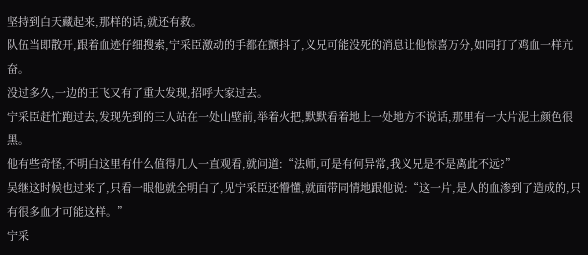坚持到白天藏起来,那样的话,就还有救。
队伍当即散开,跟着血迹仔细搜索,宁采臣激动的手都在颤抖了,义兄可能没死的消息让他惊喜万分,如同打了鸡血一样亢奋。
没过多久,一边的王飞又有了重大发现,招呼大家过去。
宁采臣赶忙跑过去,发现先到的三人站在一处山壁前,举着火把,默默看着地上一处地方不说话,那里有一大片泥土颜色很黑。
他有些奇怪,不明白这里有什么值得几人一直观看,就问道:“法师,可是有何异常,我义兄是不是离此不远?”
吴继这时候也过来了,只看一眼他就全明白了,见宁采臣还懵懂,就面带同情地跟他说:“这一片,是人的血渗到了造成的,只有很多血才可能这样。”
宁采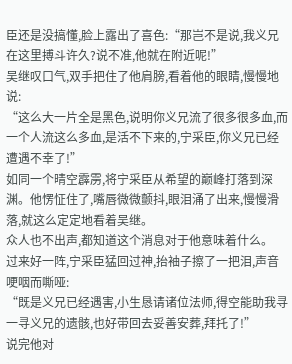臣还是没搞懂,脸上露出了喜色:“那岂不是说,我义兄在这里搏斗许久?说不准,他就在附近呢!”
吴继叹口气,双手把住了他肩膀,看着他的眼睛,慢慢地说:
“这么大一片全是黑色,说明你义兄流了很多很多血,而一个人流这么多血,是活不下来的,宁采臣,你义兄已经遭遇不幸了!”
如同一个晴空霹雳,将宁采臣从希望的巅峰打落到深渊。他愣怔住了,嘴唇微微颤抖,眼泪涌了出来,慢慢滑落,就这么定定地看着吴继。
众人也不出声,都知道这个消息对于他意味着什么。
过来好一阵,宁采臣猛回过神,抬袖子擦了一把泪,声音哽咽而嘶哑:
“既是义兄已经遇害,小生恳请诸位法师,得空能助我寻一寻义兄的遗骸,也好带回去妥善安葬,拜托了!”
说完他对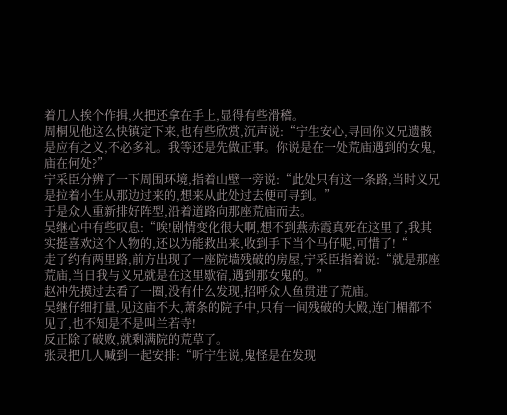着几人挨个作揖,火把还拿在手上,显得有些滑稽。
周桐见他这么快镇定下来,也有些欣赏,沉声说:“宁生安心,寻回你义兄遗骸是应有之义,不必多礼。我等还是先做正事。你说是在一处荒庙遇到的女鬼,庙在何处?”
宁采臣分辨了一下周围环境,指着山壁一旁说:“此处只有这一条路,当时义兄是拉着小生从那边过来的,想来从此处过去便可寻到。”
于是众人重新排好阵型,沿着道路向那座荒庙而去。
吴继心中有些叹息:“唉!剧情变化很大啊,想不到燕赤霞真死在这里了,我其实挺喜欢这个人物的,还以为能救出来,收到手下当个马仔呢,可惜了!“
走了约有两里路,前方出现了一座院墙残破的房屋,宁采臣指着说:“就是那座荒庙,当日我与义兄就是在这里歇宿,遇到那女鬼的。”
赵冲先摸过去看了一圈,没有什么发现,招呼众人鱼贯进了荒庙。
吴继仔细打量,见这庙不大,萧条的院子中,只有一间残破的大殿,连门楣都不见了,也不知是不是叫兰若寺!
反正除了破败,就剩满院的荒草了。
张灵把几人喊到一起安排:“听宁生说,鬼怪是在发现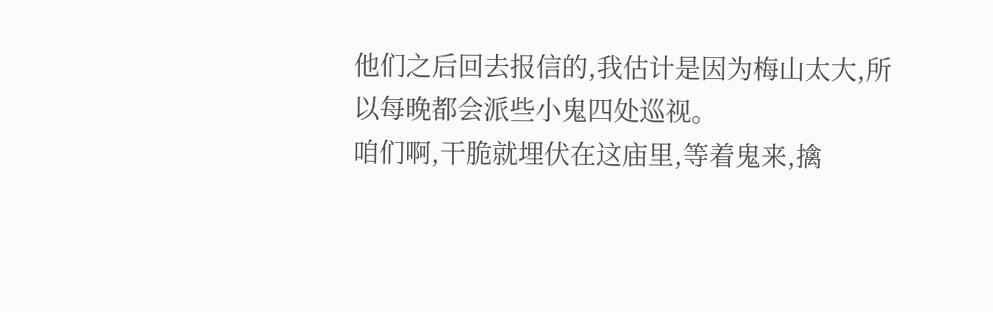他们之后回去报信的,我估计是因为梅山太大,所以每晚都会派些小鬼四处巡视。
咱们啊,干脆就埋伏在这庙里,等着鬼来,擒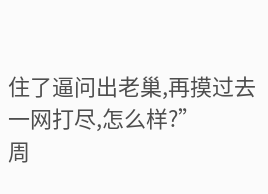住了逼问出老巢,再摸过去一网打尽,怎么样?”
周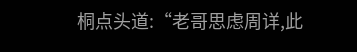桐点头道:“老哥思虑周详,此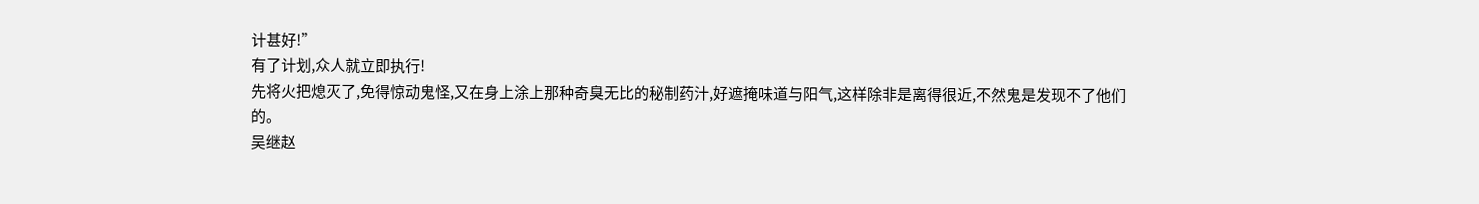计甚好!”
有了计划,众人就立即执行!
先将火把熄灭了,免得惊动鬼怪,又在身上涂上那种奇臭无比的秘制药汁,好遮掩味道与阳气,这样除非是离得很近,不然鬼是发现不了他们的。
吴继赵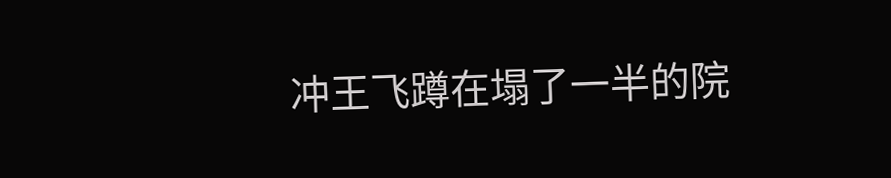冲王飞蹲在塌了一半的院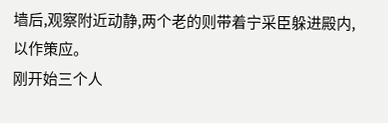墙后,观察附近动静,两个老的则带着宁采臣躲进殿内,以作策应。
刚开始三个人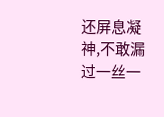还屏息凝神,不敢漏过一丝一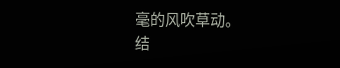毫的风吹草动。
结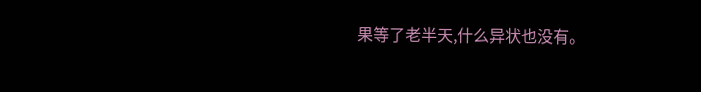果等了老半天,什么异状也没有。